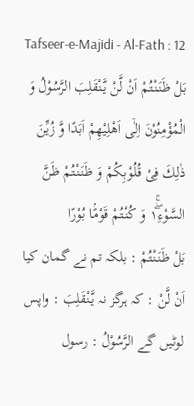Tafseer-e-Majidi - Al-Fath : 12
بَلْ ظَنَنْتُمْ اَنْ لَّنْ یَّنْقَلِبَ الرَّسُوْلُ وَ الْمُؤْمِنُوْنَ اِلٰۤى اَهْلِیْهِمْ اَبَدًا وَّ زُیِّنَ ذٰلِكَ فِیْ قُلُوْبِكُمْ وَ ظَنَنْتُمْ ظَنَّ السَّوْءِ١ۖۚ وَ كُنْتُمْ قَوْمًۢا بُوْرًا
بَلْ ظَنَنْتُمْ : بلکہ تم نے گمان کیا اَنْ لَّنْ : کہ ہرگز نہ يَّنْقَلِبَ : واپس لوٹیں گے الرَّسُوْلُ : رسول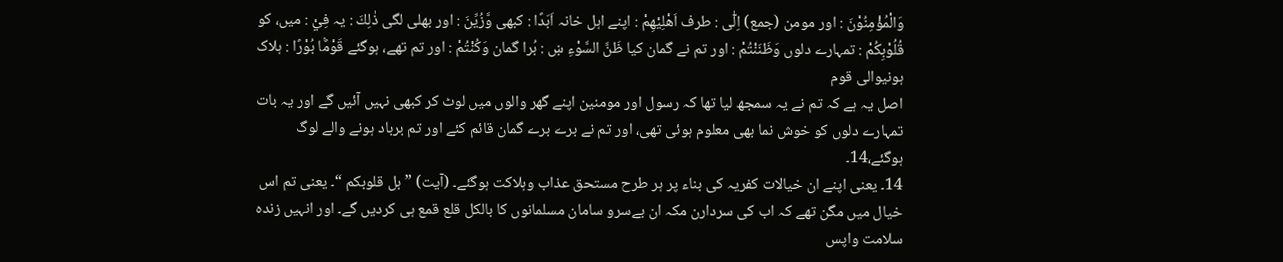وَالْمُؤْمِنُوْنَ : اور مومن (جمع) اِلٰٓى : طرف اَهْلِيْهِمْ : اپنے اہل خانہ اَبَدًا : کبھی وَّزُيِّنَ : اور بھلی لگی ذٰلِكَ : یہ فِيْ : میں، کو قُلُوْبِكُمْ : تمہارے دلوں وَظَنَنْتُمْ : اور تم نے گمان کیا ظَنَّ السَّوْءِ ښ : بُرا گمان وَكُنْتُمْ : اور تم تھے، ہوگئے قَوْمًۢا بُوْرًا : ہلاک ہونیوالی قوم
اصل یہ ہے کہ تم نے یہ سمجھ لیا تھا کہ رسول اور مومنین اپنے گھر والوں میں لوٹ کر کبھی نہیں آئیں گے اور یہ بات تمہارے دلوں کو خوش نما بھی معلوم ہوئی تھی، اور تم نے برے برے گمان قائم کئے اور تم برباد ہونے والے لوگ ہوگئے،14۔
14۔ یعنی اپنے ان خیالات کفریہ کی بناء پر ہر طرح مستحق عذاب وہلاکت ہوگئے۔ (آیت) ” بل قلوبکم “۔ یعنی تم اس خیال میں مگن تھے کہ اب کی سردارن مکہ ان بےسرو سامان مسلمانوں کا بالکل قلع قمع ہی کردیں گے۔ اور انہیں زندہ سلامت واپس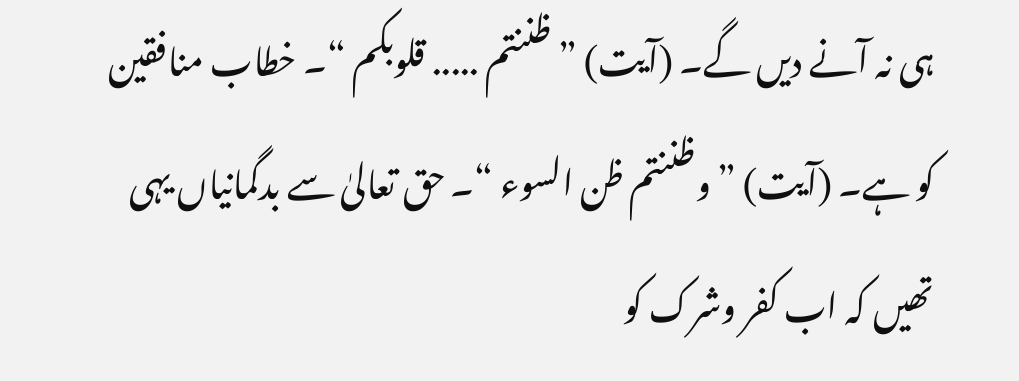ہی نہ آنے دیں گے۔ (آیت) ” ظننتم ..... قلوبکم “۔ خطاب منافقین کو ہے۔ (آیت) ” وظننتم ظن السوء “۔ حق تعالیٰ سے بدگمانیاں یہی تھیں کہ اب کفر وشرک کو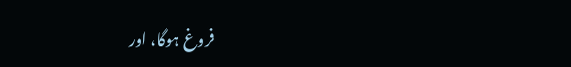فروغ ہوگا، اور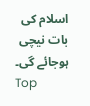اسلام کی بات نیچی ہوجائے گی۔
Top